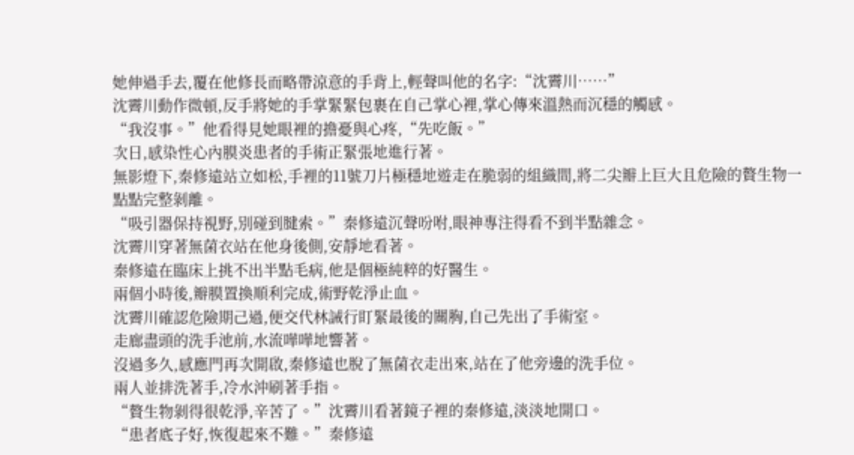她伸過手去,覆在他修長而略帶涼意的手背上,輕聲叫他的名字:“沈霽川……”
沈霽川動作微頓,反手將她的手掌緊緊包裹在自己掌心裡,掌心傳來溫熱而沉穩的觸感。
“我沒事。”他看得見她眼裡的擔憂與心疼,“先吃飯。”
次日,感染性心內膜炎患者的手術正緊張地進行著。
無影燈下,秦修遠站立如松,手裡的11號刀片極穩地遊走在脆弱的組織間,將二尖瓣上巨大且危險的贅生物一點點完整剝離。
“吸引器保持視野,別碰到腱索。”秦修遠沉聲吩咐,眼神專注得看不到半點雜念。
沈霽川穿著無菌衣站在他身後側,安靜地看著。
秦修遠在臨床上挑不出半點毛病,他是個極純粹的好醫生。
兩個小時後,瓣膜置換順利完成,術野乾淨止血。
沈霽川確認危險期己過,便交代林誡行盯緊最後的關胸,自己先出了手術室。
走廊盡頭的洗手池前,水流嘩嘩地響著。
沒過多久,感應門再次開啟,秦修遠也脫了無菌衣走出來,站在了他旁邊的洗手位。
兩人並排洗著手,冷水沖刷著手指。
“贅生物剝得很乾淨,辛苦了。”沈霽川看著鏡子裡的秦修遠,淡淡地開口。
“患者底子好,恢復起來不難。”秦修遠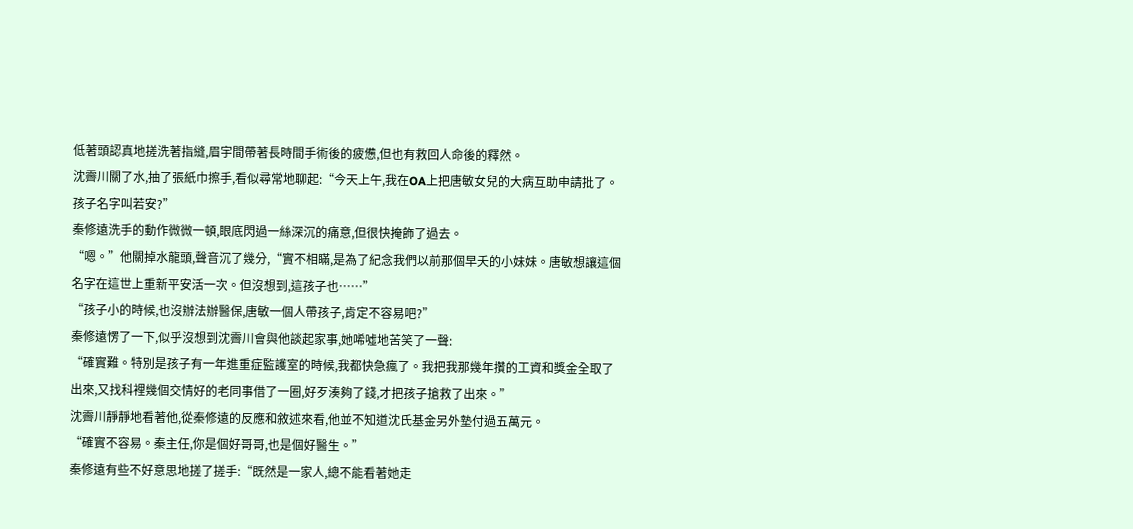低著頭認真地搓洗著指縫,眉宇間帶著長時間手術後的疲憊,但也有救回人命後的釋然。
沈霽川關了水,抽了張紙巾擦手,看似尋常地聊起:“今天上午,我在OA上把唐敏女兒的大病互助申請批了。孩子名字叫若安?”
秦修遠洗手的動作微微一頓,眼底閃過一絲深沉的痛意,但很快掩飾了過去。
“嗯。”他關掉水龍頭,聲音沉了幾分,“實不相瞞,是為了紀念我們以前那個早夭的小妹妹。唐敏想讓這個名字在這世上重新平安活一次。但沒想到,這孩子也……”
“孩子小的時候,也沒辦法辦醫保,唐敏一個人帶孩子,肯定不容易吧?”
秦修遠愣了一下,似乎沒想到沈霽川會與他談起家事,她唏噓地苦笑了一聲:
“確實難。特別是孩子有一年進重症監護室的時候,我都快急瘋了。我把我那幾年攢的工資和獎金全取了出來,又找科裡幾個交情好的老同事借了一圈,好歹湊夠了錢,才把孩子搶救了出來。”
沈霽川靜靜地看著他,從秦修遠的反應和敘述來看,他並不知道沈氏基金另外墊付過五萬元。
“確實不容易。秦主任,你是個好哥哥,也是個好醫生。”
秦修遠有些不好意思地搓了搓手:“既然是一家人,總不能看著她走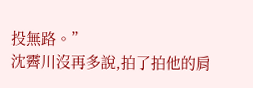投無路。”
沈霽川沒再多說,拍了拍他的肩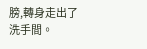膀,轉身走出了洗手間。